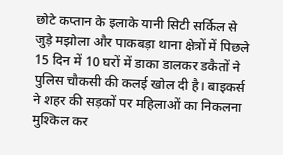छोटे कप्तान के इलाके यानी सिटी सर्किल से जुड़े मझोला और पाकबड़ा थाना क्षेत्रों में पिछले 15 दिन में 10 घरों में डाका डालकर डकैतों ने पुलिस चौकसी की कलई खोल दी है। बाइकर्स ने शहर की सड़कों पर महिलाओं का निकलना मुश्किल कर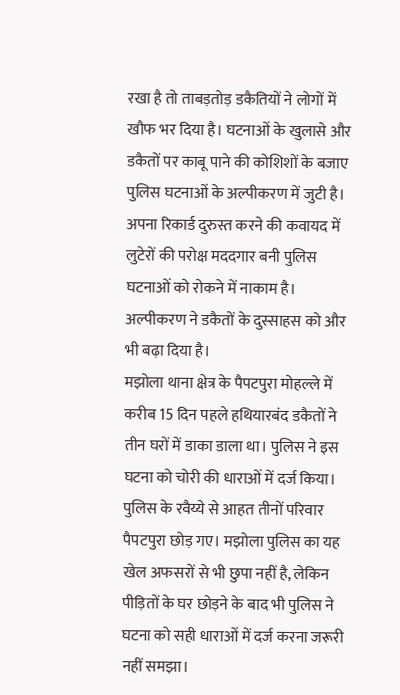रखा है तो ताबड़तोड़ डकैतियों ने लोगों में खौफ भर दिया है। घटनाओं के खुलासे और डकैतों पर काबू पाने की कोशिशों के बजाए पुलिस घटनाओं के अल्पीकरण में जुटी है। अपना रिकार्ड दुरुस्त करने की कवायद में लुटेरों की परोक्ष मददगार बनी पुलिस घटनाओं को रोकने में नाकाम है। अल्पीकरण ने डकैतों के दुस्साहस को और भी बढ़ा दिया है।
मझोला थाना क्षेत्र के पैपटपुरा मोहल्ले में करीब 15 दिन पहले हथियारबंद डकैतों ने तीन घरों में डाका डाला था। पुलिस ने इस घटना को चोरी की धाराओं में दर्ज किया। पुलिस के रवैय्ये से आहत तीनों परिवार पैपटपुरा छोड़ गए। मझोला पुलिस का यह खेल अफसरों से भी छुपा नहीं है, लेकिन पीड़ितों के घर छोड़ने के बाद भी पुलिस ने घटना को सही धाराओं में दर्ज करना जरूरी नहीं समझा।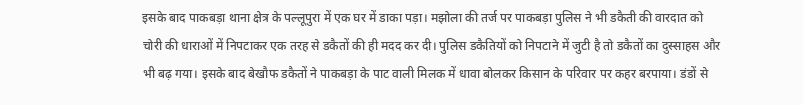इसके बाद पाकबड़ा थाना क्षेत्र के पल्लूपुरा में एक घर में डाका पड़ा। मझोला की तर्ज पर पाकबड़ा पुलिस ने भी डकैती की वारदात को चोरी की धाराओं में निपटाकर एक तरह से डकैतों की ही मदद कर दी। पुलिस डकैतियों को निपटाने में जुटी है तो डकैतों का दुस्साहस और भी बढ़ गया। इसके बाद बेखौफ डकैतों ने पाकबड़ा के पाट वाली मिलक में धावा बोलकर किसान के परिवार पर कहर बरपाया। डंडों से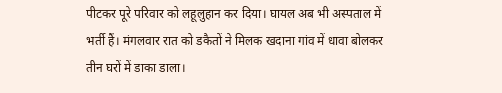पीटकर पूरे परिवार को लहूलुहान कर दिया। घायल अब भी अस्पताल में भर्ती हैं। मंगलवार रात को डकैतों ने मिलक खदाना गांव में धावा बोलकर तीन घरों में डाका डाला।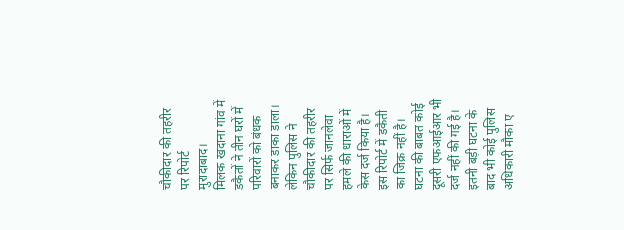चौकीदार की तहरीर पर रिपोर्ट
मुरादाबाद।
मिलक खदाना गांव में डकैतों ने तीन घरों में परिवारों को बंधक बनाकर डाका डाला। लेकिन पुलिस ने चौकीदार की तहरीर पर सिर्फ जानलेवा हमले की धाराओं में केस दर्ज किया है। इस रिपोर्ट में डकैती का जिक्र नहीं है। घटना की बाबत कोई दूसरी एफआईआर भी दर्ज नहीं की गई है। इतनी बड़ी घटना के बाद भी कोई पुलिस अधिकारी मौका ए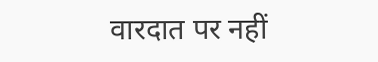वारदात पर नहीं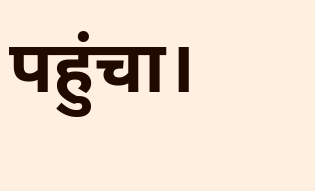पहुंचा।